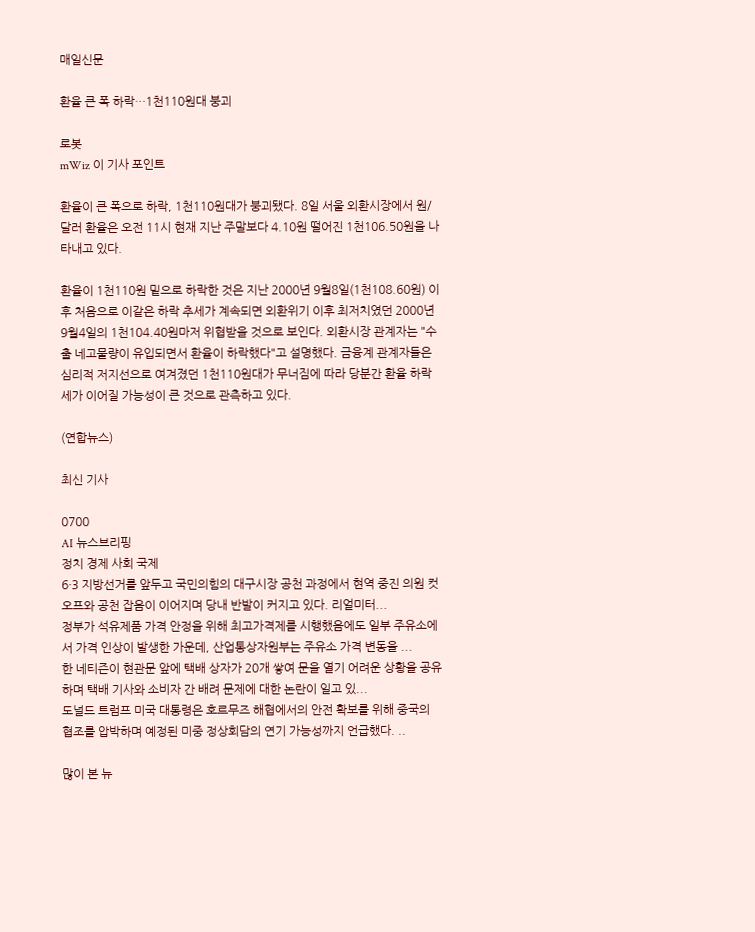매일신문

환율 큰 폭 하락…1천110원대 붕괴

로봇
mWiz 이 기사 포인트

환율이 큰 폭으로 하락, 1천110원대가 붕괴됐다. 8일 서울 외환시장에서 원/달러 환율은 오전 11시 현재 지난 주말보다 4.10원 떨어진 1천106.50원을 나타내고 있다.

환율이 1천110원 밑으로 하락한 것은 지난 2000년 9월8일(1천108.60원) 이후 처음으로 이같은 하락 추세가 계속되면 외환위기 이후 최저치였던 2000년 9월4일의 1천104.40원마저 위협받을 것으로 보인다. 외환시장 관계자는 "수출 네고물량이 유입되면서 환율이 하락했다"고 설명했다. 금융계 관계자들은 심리적 저지선으로 여겨졌던 1천110원대가 무너짐에 따라 당분간 환율 하락세가 이어질 가능성이 큰 것으로 관측하고 있다.

(연합뉴스)

최신 기사

0700
AI 뉴스브리핑
정치 경제 사회 국제
6·3 지방선거를 앞두고 국민의힘의 대구시장 공천 과정에서 현역 중진 의원 컷오프와 공천 잡음이 이어지며 당내 반발이 커지고 있다. 리얼미터...
정부가 석유제품 가격 안정을 위해 최고가격제를 시행했음에도 일부 주유소에서 가격 인상이 발생한 가운데, 산업통상자원부는 주유소 가격 변동을 ...
한 네티즌이 현관문 앞에 택배 상자가 20개 쌓여 문을 열기 어려운 상황을 공유하며 택배 기사와 소비자 간 배려 문제에 대한 논란이 일고 있...
도널드 트럼프 미국 대통령은 호르무즈 해협에서의 안전 확보를 위해 중국의 협조를 압박하며 예정된 미중 정상회담의 연기 가능성까지 언급했다. ..

많이 본 뉴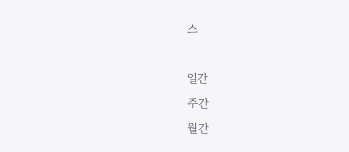스

일간
주간
월간